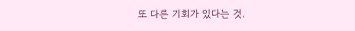또 다른 기회가 있다는 것.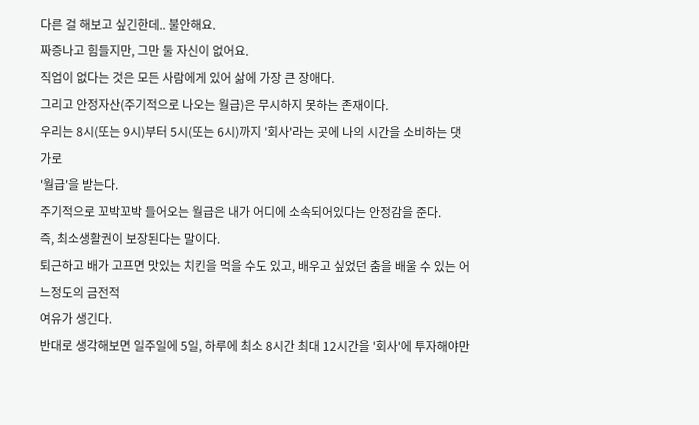다른 걸 해보고 싶긴한데.. 불안해요.
짜증나고 힘들지만, 그만 둘 자신이 없어요.
직업이 없다는 것은 모든 사람에게 있어 삶에 가장 큰 장애다.
그리고 안정자산(주기적으로 나오는 월급)은 무시하지 못하는 존재이다.
우리는 8시(또는 9시)부터 5시(또는 6시)까지 '회사'라는 곳에 나의 시간을 소비하는 댓가로
'월급'을 받는다.
주기적으로 꼬박꼬박 들어오는 월급은 내가 어디에 소속되어있다는 안정감을 준다.
즉, 최소생활권이 보장된다는 말이다.
퇴근하고 배가 고프면 맛있는 치킨을 먹을 수도 있고, 배우고 싶었던 춤을 배울 수 있는 어느정도의 금전적
여유가 생긴다.
반대로 생각해보면 일주일에 5일, 하루에 최소 8시간 최대 12시간을 '회사'에 투자해야만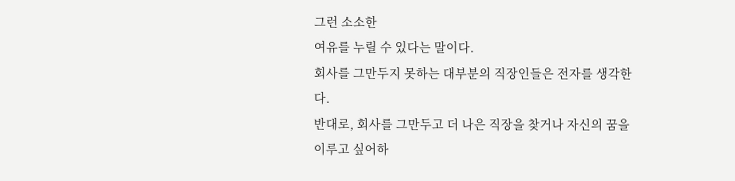그런 소소한
여유를 누릴 수 있다는 말이다.
회사를 그만두지 못하는 대부분의 직장인들은 전자를 생각한다.
반대로, 회사를 그만두고 더 나은 직장을 찾거나 자신의 꿈을 이루고 싶어하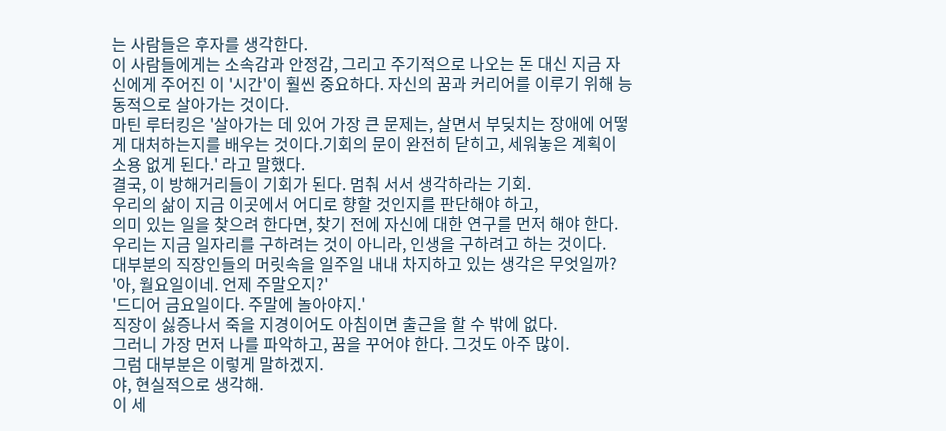는 사람들은 후자를 생각한다.
이 사람들에게는 소속감과 안정감, 그리고 주기적으로 나오는 돈 대신 지금 자신에게 주어진 이 '시간'이 훨씬 중요하다. 자신의 꿈과 커리어를 이루기 위해 능동적으로 살아가는 것이다.
마틴 루터킹은 '살아가는 데 있어 가장 큰 문제는, 살면서 부딪치는 장애에 어떻게 대처하는지를 배우는 것이다.기회의 문이 완전히 닫히고, 세워놓은 계획이 소용 없게 된다.' 라고 말했다.
결국, 이 방해거리들이 기회가 된다. 멈춰 서서 생각하라는 기회.
우리의 삶이 지금 이곳에서 어디로 향할 것인지를 판단해야 하고,
의미 있는 일을 찾으려 한다면, 찾기 전에 자신에 대한 연구를 먼저 해야 한다.
우리는 지금 일자리를 구하려는 것이 아니라, 인생을 구하려고 하는 것이다.
대부분의 직장인들의 머릿속을 일주일 내내 차지하고 있는 생각은 무엇일까?
'아, 월요일이네. 언제 주말오지?'
'드디어 금요일이다. 주말에 놀아야지.'
직장이 싫증나서 죽을 지경이어도 아침이면 출근을 할 수 밖에 없다.
그러니 가장 먼저 나를 파악하고, 꿈을 꾸어야 한다. 그것도 아주 많이.
그럼 대부분은 이렇게 말하겠지.
야, 현실적으로 생각해.
이 세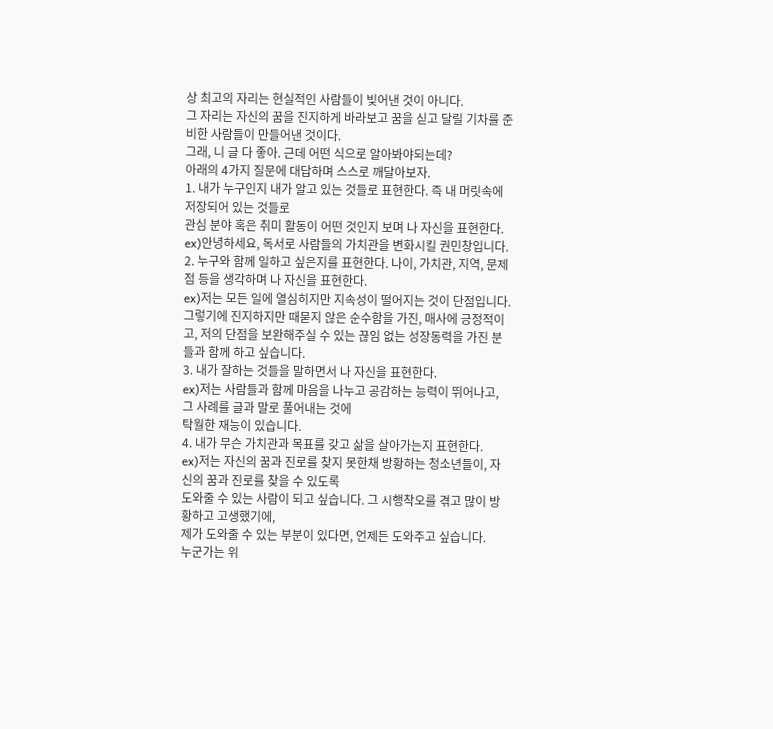상 최고의 자리는 현실적인 사람들이 빚어낸 것이 아니다.
그 자리는 자신의 꿈을 진지하게 바라보고 꿈을 싣고 달릴 기차를 준비한 사람들이 만들어낸 것이다.
그래, 니 글 다 좋아. 근데 어떤 식으로 알아봐야되는데?
아래의 4가지 질문에 대답하며 스스로 깨달아보자.
1. 내가 누구인지 내가 알고 있는 것들로 표현한다. 즉 내 머릿속에 저장되어 있는 것들로
관심 분야 혹은 취미 활동이 어떤 것인지 보며 나 자신을 표현한다.
ex)안녕하세요, 독서로 사람들의 가치관을 변화시킬 권민창입니다.
2. 누구와 함께 일하고 싶은지를 표현한다. 나이, 가치관, 지역, 문제점 등을 생각하며 나 자신을 표현한다.
ex)저는 모든 일에 열심히지만 지속성이 떨어지는 것이 단점입니다. 그렇기에 진지하지만 때묻지 않은 순수함을 가진, 매사에 긍정적이고, 저의 단점을 보완해주실 수 있는 끊임 없는 성장동력을 가진 분들과 함께 하고 싶습니다.
3. 내가 잘하는 것들을 말하면서 나 자신을 표현한다.
ex)저는 사람들과 함께 마음을 나누고 공감하는 능력이 뛰어나고, 그 사례를 글과 말로 풀어내는 것에
탁월한 재능이 있습니다.
4. 내가 무슨 가치관과 목표를 갖고 삶을 살아가는지 표현한다.
ex)저는 자신의 꿈과 진로를 찾지 못한채 방황하는 청소년들이, 자신의 꿈과 진로를 찾을 수 있도록
도와줄 수 있는 사람이 되고 싶습니다. 그 시행착오를 겪고 많이 방황하고 고생했기에,
제가 도와줄 수 있는 부분이 있다면, 언제든 도와주고 싶습니다.
누군가는 위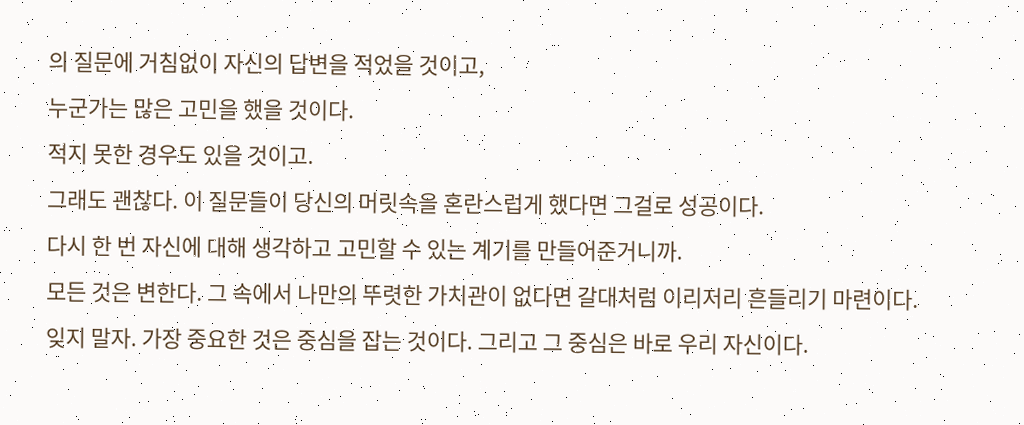의 질문에 거침없이 자신의 답변을 적었을 것이고,
누군가는 많은 고민을 했을 것이다.
적지 못한 경우도 있을 것이고.
그래도 괜찮다. 이 질문들이 당신의 머릿속을 혼란스럽게 했다면 그걸로 성공이다.
다시 한 번 자신에 대해 생각하고 고민할 수 있는 계기를 만들어준거니까.
모든 것은 변한다. 그 속에서 나만의 뚜렷한 가치관이 없다면 갈대처럼 이리저리 흔들리기 마련이다.
잊지 말자. 가장 중요한 것은 중심을 잡는 것이다. 그리고 그 중심은 바로 우리 자신이다.